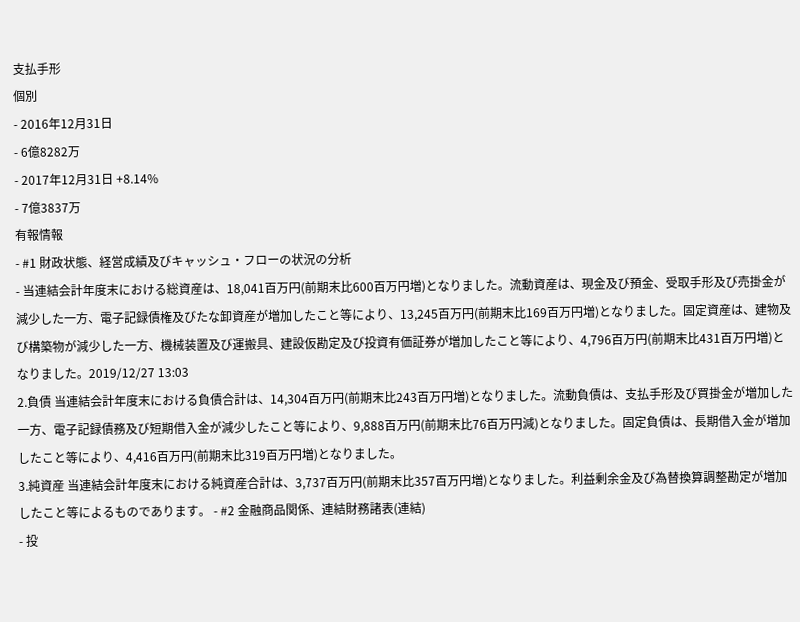支払手形
個別
- 2016年12月31日
- 6億8282万
- 2017年12月31日 +8.14%
- 7億3837万
有報情報
- #1 財政状態、経営成績及びキャッシュ・フローの状況の分析
- 当連結会計年度末における総資産は、18,041百万円(前期末比600百万円増)となりました。流動資産は、現金及び預金、受取手形及び売掛金が減少した一方、電子記録債権及びたな卸資産が増加したこと等により、13,245百万円(前期末比169百万円増)となりました。固定資産は、建物及び構築物が減少した一方、機械装置及び運搬具、建設仮勘定及び投資有価証券が増加したこと等により、4,796百万円(前期末比431百万円増)となりました。2019/12/27 13:03
2.負債 当連結会計年度末における負債合計は、14,304百万円(前期末比243百万円増)となりました。流動負債は、支払手形及び買掛金が増加した一方、電子記録債務及び短期借入金が減少したこと等により、9,888百万円(前期末比76百万円減)となりました。固定負債は、長期借入金が増加したこと等により、4,416百万円(前期末比319百万円増)となりました。
3.純資産 当連結会計年度末における純資産合計は、3,737百万円(前期末比357百万円増)となりました。利益剰余金及び為替換算調整勘定が増加したこと等によるものであります。 - #2 金融商品関係、連結財務諸表(連結)
- 投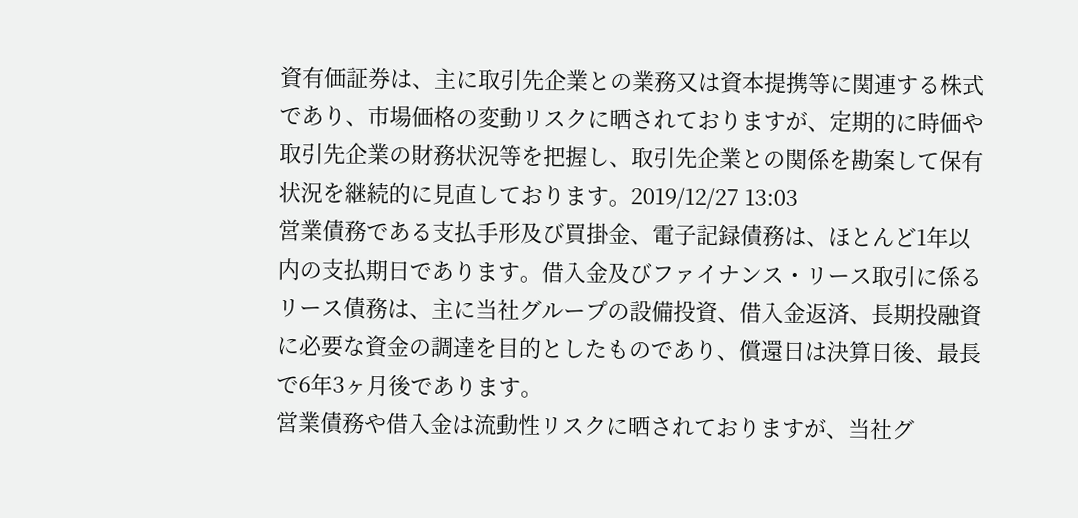資有価証券は、主に取引先企業との業務又は資本提携等に関連する株式であり、市場価格の変動リスクに晒されておりますが、定期的に時価や取引先企業の財務状況等を把握し、取引先企業との関係を勘案して保有状況を継続的に見直しております。2019/12/27 13:03
営業債務である支払手形及び買掛金、電子記録債務は、ほとんど1年以内の支払期日であります。借入金及びファイナンス・リース取引に係るリース債務は、主に当社グループの設備投資、借入金返済、長期投融資に必要な資金の調達を目的としたものであり、償還日は決算日後、最長で6年3ヶ月後であります。
営業債務や借入金は流動性リスクに晒されておりますが、当社グ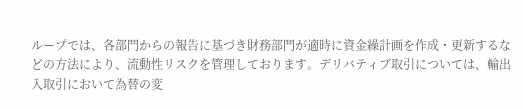ループでは、各部門からの報告に基づき財務部門が適時に資金繰計画を作成・更新するなどの方法により、流動性リスクを管理しております。デリバティブ取引については、輸出入取引において為替の変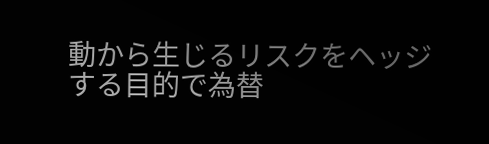動から生じるリスクをヘッジする目的で為替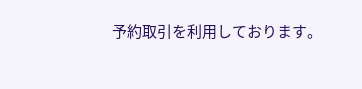予約取引を利用しております。